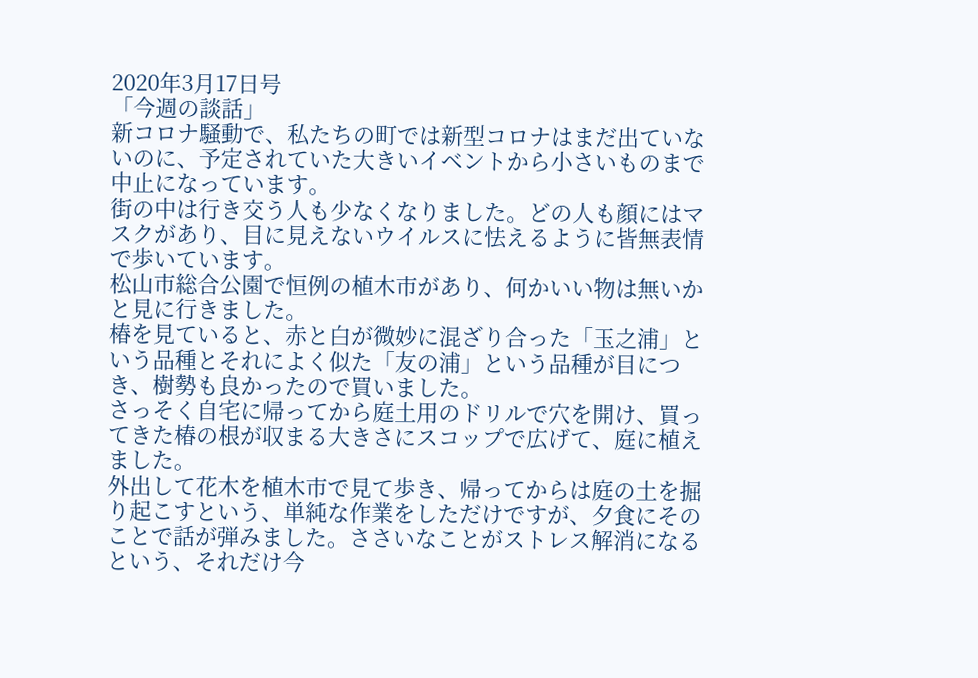2020年3月17日号
「今週の談話」
新コロナ騒動で、私たちの町では新型コロナはまだ出ていないのに、予定されていた大きいイベントから小さいものまで中止になっています。
街の中は行き交う人も少なくなりました。どの人も顔にはマスクがあり、目に見えないウイルスに怯えるように皆無表情で歩いています。
松山市総合公園で恒例の植木市があり、何かいい物は無いかと見に行きました。
椿を見ていると、赤と白が微妙に混ざり合った「玉之浦」という品種とそれによく似た「友の浦」という品種が目につき、樹勢も良かったので買いました。
さっそく自宅に帰ってから庭土用のドリルで穴を開け、買ってきた椿の根が収まる大きさにスコップで広げて、庭に植えました。
外出して花木を植木市で見て歩き、帰ってからは庭の土を掘り起こすという、単純な作業をしただけですが、夕食にそのことで話が弾みました。ささいなことがストレス解消になるという、それだけ今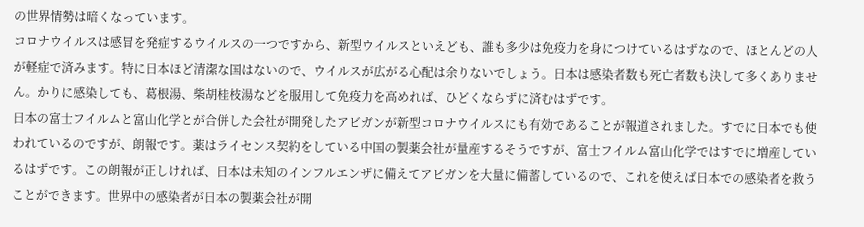の世界情勢は暗くなっています。
コロナウイルスは感冒を発症するウイルスの一つですから、新型ウイルスといえども、誰も多少は免疫力を身につけているはずなので、ほとんどの人が軽症で済みます。特に日本ほど清潔な国はないので、ウイルスが広がる心配は余りないでしょう。日本は感染者数も死亡者数も決して多くありません。かりに感染しても、葛根湯、柴胡桂枝湯などを服用して免疫力を高めれば、ひどくならずに済むはずです。
日本の富士フイルムと富山化学とが合併した会社が開発したアビガンが新型コロナウイルスにも有効であることが報道されました。すでに日本でも使われているのですが、朗報です。薬はライセンス契約をしている中国の製薬会社が量産するそうですが、富士フイルム富山化学ではすでに増産しているはずです。この朗報が正しければ、日本は未知のインフルエンザに備えてアビガンを大量に備蓄しているので、これを使えば日本での感染者を救うことができます。世界中の感染者が日本の製薬会社が開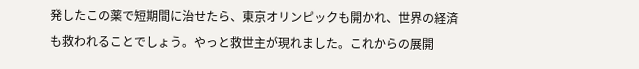発したこの薬で短期間に治せたら、東京オリンピックも開かれ、世界の経済も救われることでしょう。やっと救世主が現れました。これからの展開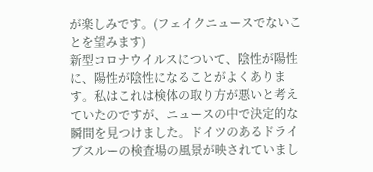が楽しみです。(フェイクニュースでないことを望みます)
新型コロナウイルスについて、陰性が陽性に、陽性が陰性になることがよくあります。私はこれは検体の取り方が悪いと考えていたのですが、ニュースの中で決定的な瞬間を見つけました。ドイツのあるドライブスルーの検査場の風景が映されていまし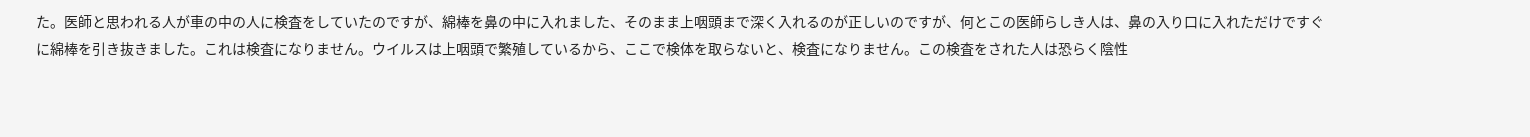た。医師と思われる人が車の中の人に検査をしていたのですが、綿棒を鼻の中に入れました、そのまま上咽頭まで深く入れるのが正しいのですが、何とこの医師らしき人は、鼻の入り口に入れただけですぐに綿棒を引き抜きました。これは検査になりません。ウイルスは上咽頭で繁殖しているから、ここで検体を取らないと、検査になりません。この検査をされた人は恐らく陰性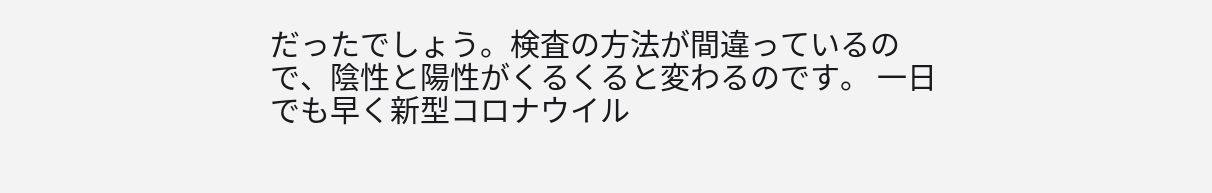だったでしょう。検査の方法が間違っているので、陰性と陽性がくるくると変わるのです。 一日でも早く新型コロナウイル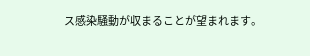ス感染騒動が収まることが望まれます。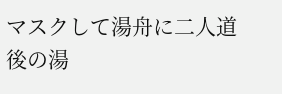マスクして湯舟に二人道後の湯